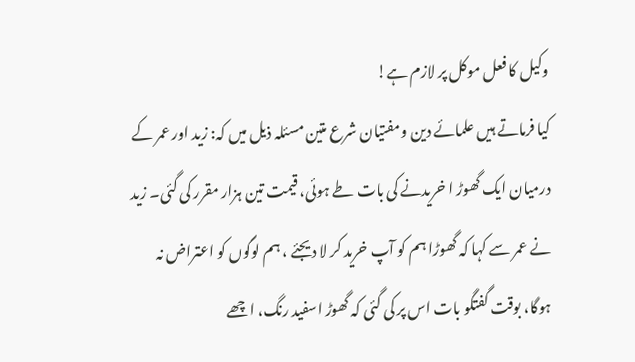وکیل کا فعل موکل پر لازم ہے!
کیا فرماتے ہیں علمائے دین ومفتیان شرع متین مسئلہ ذیل میں کہ: زید اور عمر کے درمیان ایک گھوڑ ا خریدنے کی بات طے ہوئی، قیمت تین ہزار مقرر کی گئی۔ زید نے عمر سے کہا کہ گھوڑا ہم کو آپ خرید کر لا دیجئے ، ہم لوگوں کو اعتراض نہ ہوگا، بوقت گفتگو بات اس پر کی گئی کہ گھوڑ اسفید رنگ، اچھے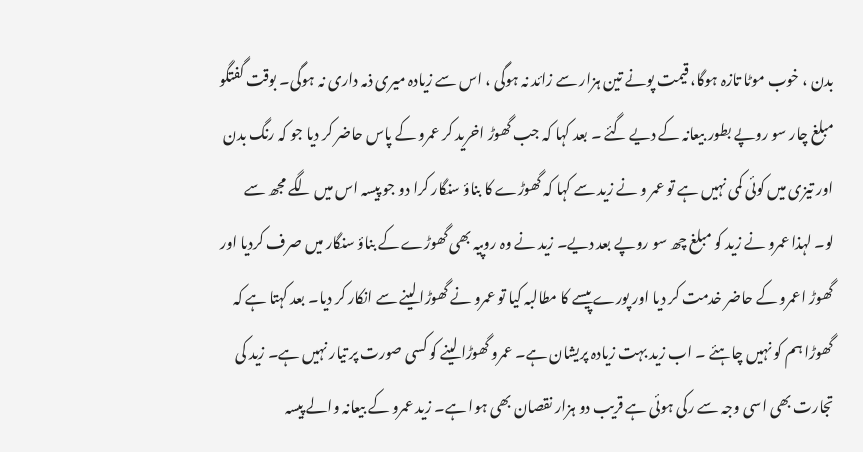بدن ، خوب موٹا تازہ ہوگا، قیمت پونے تین ہزار سے زائد نہ ہوگی ، اس سے زیادہ میری ذمہ داری نہ ہوگی۔ بوقت گفتگو مبلغ چار سو روپے بطور بیعانہ کے دیے گئے ۔ بعد کہا کہ جب گھوڑ اخرید کر عمرو کے پاس حاضر کر دیا جو کہ رنگ بدن اور تیزی میں کوئی کمی نہیں ہے تو عمر و نے زید سے کہا کہ گھوڑے کا بناؤ سنگار کرا دو جو پیسہ اس میں لگے مجھ سے لو۔ لہذا عمرو نے زید کو مبلغ چھ سو روپے بعد دیے۔ زید نے وہ روپیہ بھی گھوڑے کے بناؤ سنگار میں صرف کردیا اور گھوڑ اعمرو کے حاضر خدمت کر دیا اور پورے پیسے کا مطالبہ کیا تو عمرو نے گھوڑا لینے سے انکار کر دیا۔ بعد کہتا ہے کہ گھوڑا ہم کو نہیں چاہئے ۔ اب زید بہت زیادہ پریشان ہے۔ عمرو گھوڑا لینے کو کسی صورت پر تیار نہیں ہے۔ زید کی تجارت بھی اسی وجہ سے رکی ہوئی ہے قریب دو ہزار نقصان بھی ہوا ہے۔ زید عمرو کے بیعانہ والے پیسہ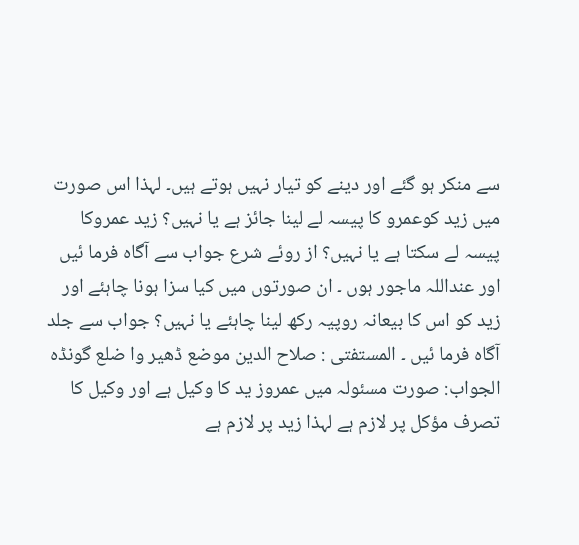سے منکر ہو گئے اور دینے کو تیار نہیں ہوتے ہیں۔ لہذا اس صورت میں زید کوعمرو کا پیسہ لے لینا جائز ہے یا نہیں؟ زید عمروکا پیسہ لے سکتا ہے یا نہیں؟ از روئے شرع جواب سے آگاہ فرما ئیں اور عنداللہ ماجور ہوں ۔ ان صورتوں میں کیا سزا ہونا چاہئے اور زید کو اس کا بیعانہ روپیہ رکھ لینا چاہئے یا نہیں؟ جواب سے جلد آگاہ فرما ئیں ۔ المستفتى : صلاح الدین موضع ڈھیر وا ضلع گونڈہ
الجواب: صورت مسئولہ میں عمروز ید کا وکیل ہے اور وکیل کا تصرف مؤکل پر لازم ہے لہذا زید پر لازم ہے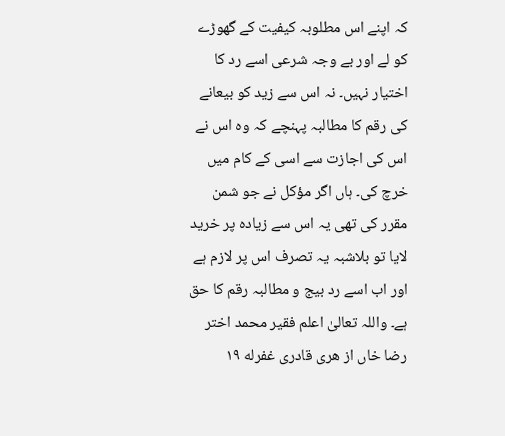کہ اپنے اس مطلوبہ کیفیت کے گھوڑے کو لے اور بے وجہ شرعی اسے رد کا اختیار نہیں۔ نہ اس سے زید کو بیعانے کی رقم کا مطالبہ پہنچے کہ وہ اس نے اس کی اجازت سے اسی کے کام میں خرچ کی۔ ہاں اگر مؤکل نے جو شمن مقرر کی تھی یہ اس سے زیادہ پر خرید لایا تو بلاشبہ یہ تصرف اس پر لازم ہے اور اب اسے رد بیج و مطالبہ رقم کا حق ہے۔ واللہ تعالیٰ اعلم فقیر محمد اختر رضا خاں از هری قادری غفرله ۱۹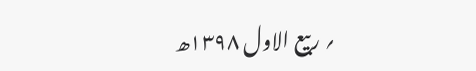؍ ربیع الاول ۱۳۹۸ھ